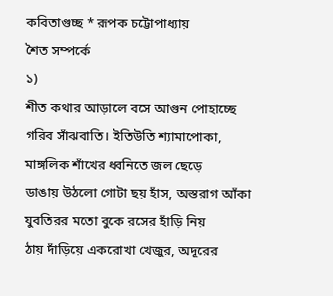কবিতাগুচ্ছ * রূপক চট্টোপাধ্যায়
শৈত সম্পর্কে
১)
শীত কথার আড়ালে বসে আগুন পোহাচ্ছে
গরিব সাঁঝবাতি। ইতিউতি শ্যামাপোকা,
মাঙ্গলিক শাঁখের ধ্বনিতে জল ছেড়ে
ডাঙায় উঠলো গোটা ছয় হাঁস, অস্তরাগ আঁকা
যুবতিরর মতো বুকে রসের হাঁড়ি নিয়
ঠায় দাঁড়িয়ে একরোখা খেজুর, অদূরের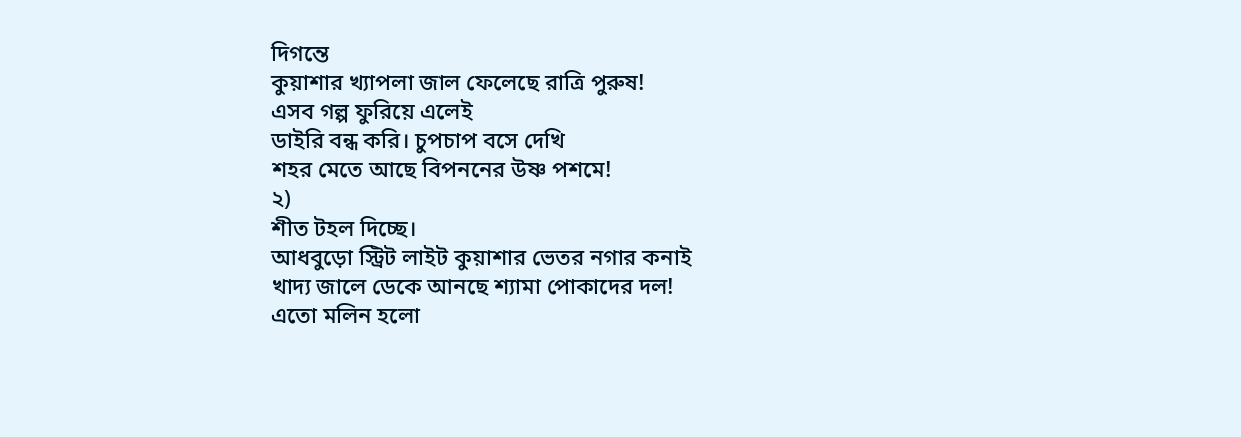দিগন্তে
কুয়াশার খ্যাপলা জাল ফেলেছে রাত্রি পুরুষ!
এসব গল্প ফুরিয়ে এলেই
ডাইরি বন্ধ করি। চুপচাপ বসে দেখি
শহর মেতে আছে বিপননের উষ্ণ পশমে!
২)
শীত টহল দিচ্ছে।
আধবুড়ো স্ট্রিট লাইট কুয়াশার ভেতর নগার কনাই
খাদ্য জালে ডেকে আনছে শ্যামা পোকাদের দল!
এতো মলিন হলো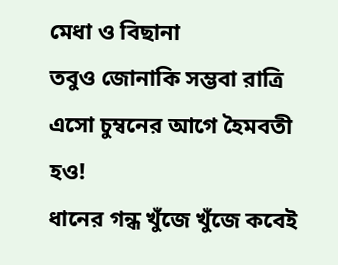মেধা ও বিছানা
তবুও জোনাকি সম্ভবা রাত্রি
এসো চুম্বনের আগে হৈমবতী হও!
ধানের গন্ধ খুঁজে খুঁজে কবেই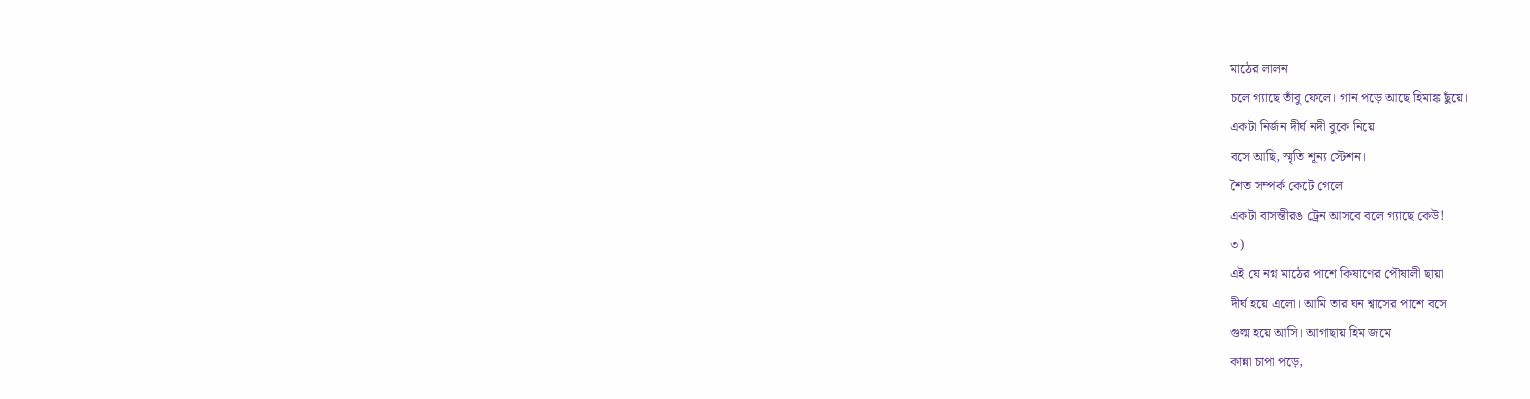মাঠের লালন
চলে গ্যাছে তাঁবু ফেলে। গান পড়ে আছে হিমাঙ্ক ছুঁয়ে।
একটা নির্জন দীর্ঘ নদী বুকে নিয়ে
বসে আছি, স্মৃতি শূন্য স্টেশন।
শৈত সম্পর্ক কেটে গেলে
একটা বাসন্তীরঙ ট্রেন আসবে বলে গ্যাছে কেউ!
৩)
এই যে নগ্ন মাঠের পাশে কিষাণের পৌষালী ছায়া
দীর্ঘ হয়ে এলো। আমি তার ঘন শ্বাসের পাশে বসে
গুল্ম হয়ে আসি। আগাছায় হিম জমে
কান্না চাপা পড়ে,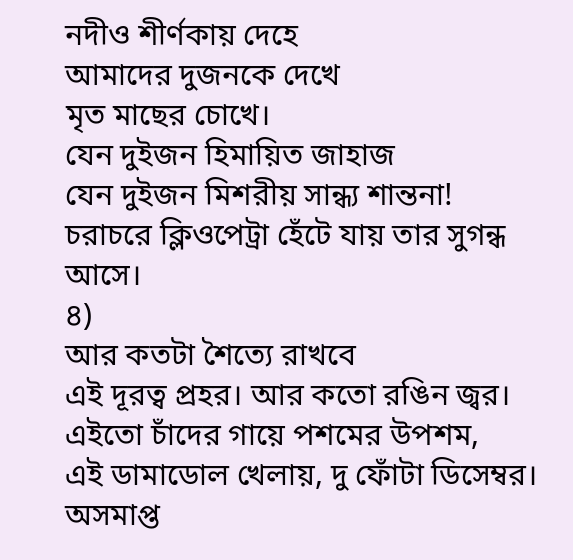নদীও শীর্ণকায় দেহে
আমাদের দুজনকে দেখে
মৃত মাছের চোখে।
যেন দুইজন হিমায়িত জাহাজ
যেন দুইজন মিশরীয় সান্ধ্য শান্তনা!
চরাচরে ক্লিওপেট্রা হেঁটে যায় তার সুগন্ধ আসে।
৪)
আর কতটা শৈত্যে রাখবে
এই দূরত্ব প্রহর। আর কতো রঙিন জ্বর।
এইতো চাঁদের গায়ে পশমের উপশম,
এই ডামাডোল খেলায়, দু ফোঁটা ডিসেম্বর।
অসমাপ্ত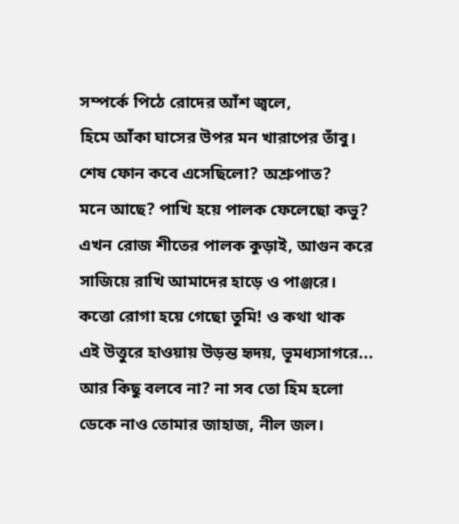সম্পর্কে পিঠে রোদের আঁশ জ্বলে,
হিমে আঁকা ঘাসের উপর মন খারাপের তাঁবু।
শেষ ফোন কবে এসেছিলো? অশ্রুপাত?
মনে আছে? পাখি হয়ে পালক ফেলেছো কভু?
এখন রোজ শীতের পালক কুড়াই, আগুন করে
সাজিয়ে রাখি আমাদের হাড়ে ও পাঞ্জরে।
কত্তো রোগা হয়ে গেছো তুমি! ও কথা থাক
এই উত্তুরে হাওয়ায় উড়ন্ত হৃদয়, ভূমধ্যসাগরে...
আর কিছু বলবে না? না সব তো হিম হলো
ডেকে নাও তোমার জাহাজ, নীল জল।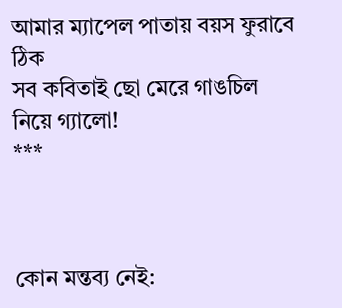আমার ম্যাপেল পাতায় বয়স ফুরাবে ঠিক
সব কবিতাই ছো মেরে গাঙচিল নিয়ে গ্যালো!
***



কোন মন্তব্য নেই: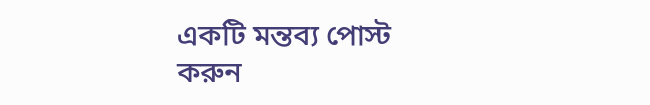একটি মন্তব্য পোস্ট করুন